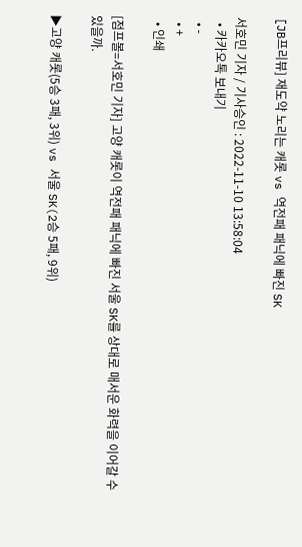[JB프리뷰] 재도약 노리는 캐롯 vs 역전패 패닉에 빠진 SK

서호민 기자 / 기사승인 : 2022-11-10 13:58:04
  • 카카오톡 보내기
  • -
  • +
  • 인쇄

[점프볼=서호민 기자] 고양 캐롯이 역전패 패닉에 빠진 서울 SK를 상대로 매서운 화력을 이어갈 수 있을까.

▶고양 캐롯(5승 3패, 3위) vs 서울 SK(2승 5패, 9위)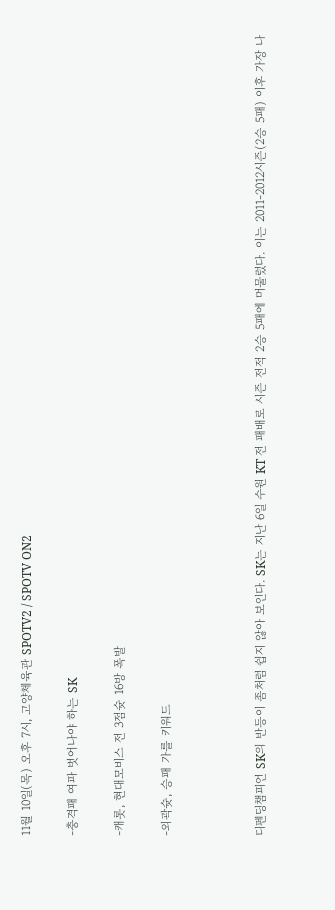11월 10일(목) 오후 7시, 고양체육관 SPOTV2 / SPOTV ON2

-충격패 여파 벗어나야 하는 SK

-캐롯, 현대모비스 전 3점슛 16방 폭발

-외곽슛, 승패 가를 키워드



디펜딩챔피언 SK의 반등이 좀처럼 쉽지 않아 보인다. SK는 지난 6일 수원 KT 전 패배로 시즌 전적 2승 5패에 머물렀다. 이는 2011-2012시즌(2승 5패) 이후 가장 나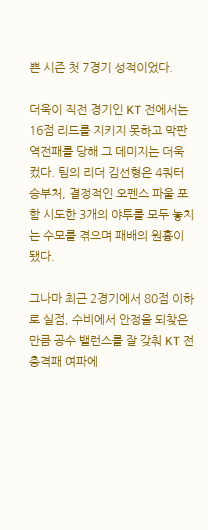쁜 시즌 첫 7경기 성적이었다.

더욱이 직전 경기인 KT 전에서는 16점 리드를 지키지 못하고 막판 역전패를 당해 그 데미지는 더욱 컸다. 팀의 리더 김선형은 4쿼터 승부처, 결정적인 오펜스 파울 포함 시도한 3개의 야투를 모두 놓치는 수모를 겪으며 패배의 원흉이 됐다.

그나마 최근 2경기에서 80점 이하로 실점, 수비에서 안정을 되찾은 만큼 공수 밸런스를 잘 갖춰 KT 전 충격패 여파에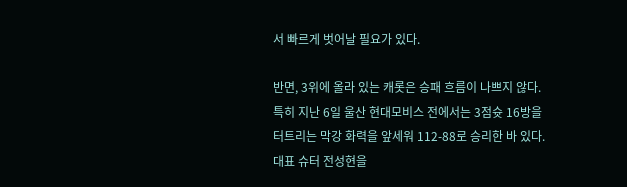서 빠르게 벗어날 필요가 있다.

반면, 3위에 올라 있는 캐롯은 승패 흐름이 나쁘지 않다. 특히 지난 6일 울산 현대모비스 전에서는 3점슛 16방을 터트리는 막강 화력을 앞세워 112-88로 승리한 바 있다. 대표 슈터 전성현을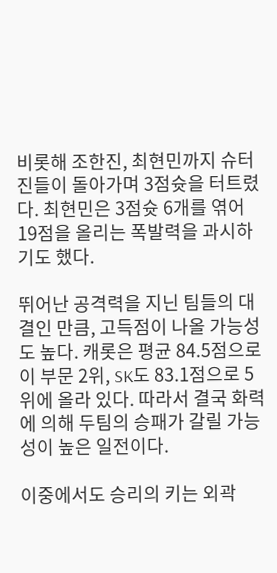비롯해 조한진, 최현민까지 슈터진들이 돌아가며 3점슛을 터트렸다. 최현민은 3점슛 6개를 엮어 19점을 올리는 폭발력을 과시하기도 했다.

뛰어난 공격력을 지닌 팀들의 대결인 만큼, 고득점이 나올 가능성도 높다. 캐롯은 평균 84.5점으로 이 부문 2위, SK도 83.1점으로 5위에 올라 있다. 따라서 결국 화력에 의해 두팀의 승패가 갈릴 가능성이 높은 일전이다.

이중에서도 승리의 키는 외곽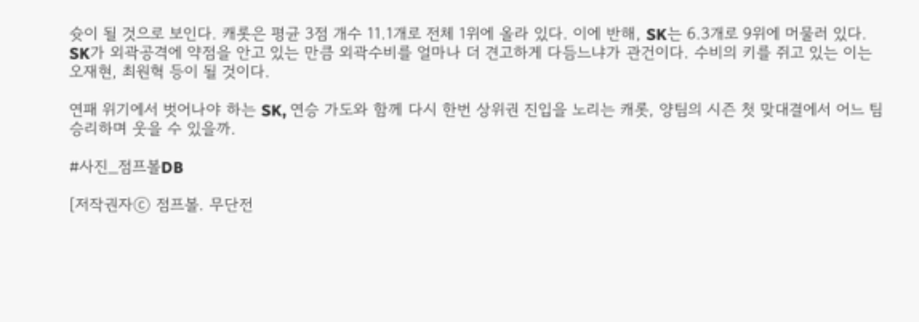슛이 될 것으로 보인다. 캐롯은 평균 3점 개수 11.1개로 전체 1위에 올라 있다. 이에 반해, SK는 6.3개로 9위에 머물러 있다. SK가 외곽공격에 약점을 안고 있는 만큼 외곽수비를 얼마나 더 견고하게 다듬느냐가 관건이다. 수비의 키를 쥐고 있는 이는 오재현, 최원혁 등이 될 것이다.

연패 위기에서 벗어나야 하는 SK, 연승 가도와 함께 다시 한번 상위권 진입을 노리는 캐롯, 양팀의 시즌 첫 맞대결에서 어느 팀 승리하며 웃을 수 있을까.

#사진_점프볼DB

[저작권자ⓒ 점프볼. 무단전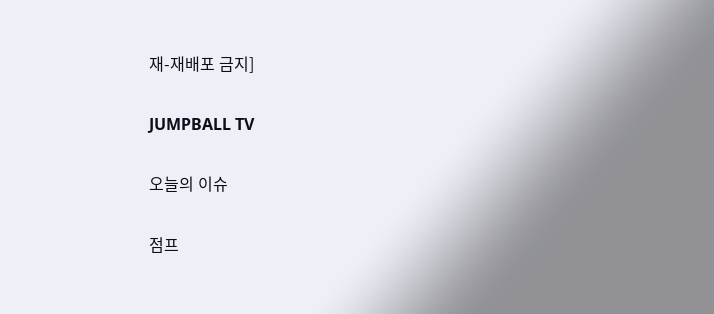재-재배포 금지]

JUMPBALL TV

오늘의 이슈

점프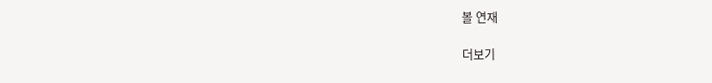볼 연재

더보기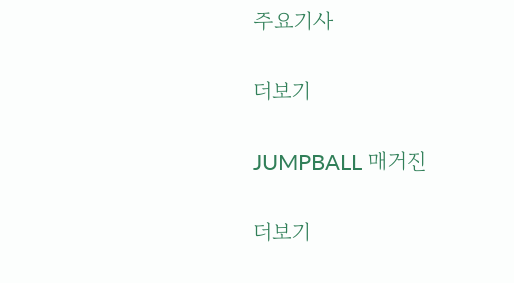주요기사

더보기

JUMPBALL 매거진

더보기